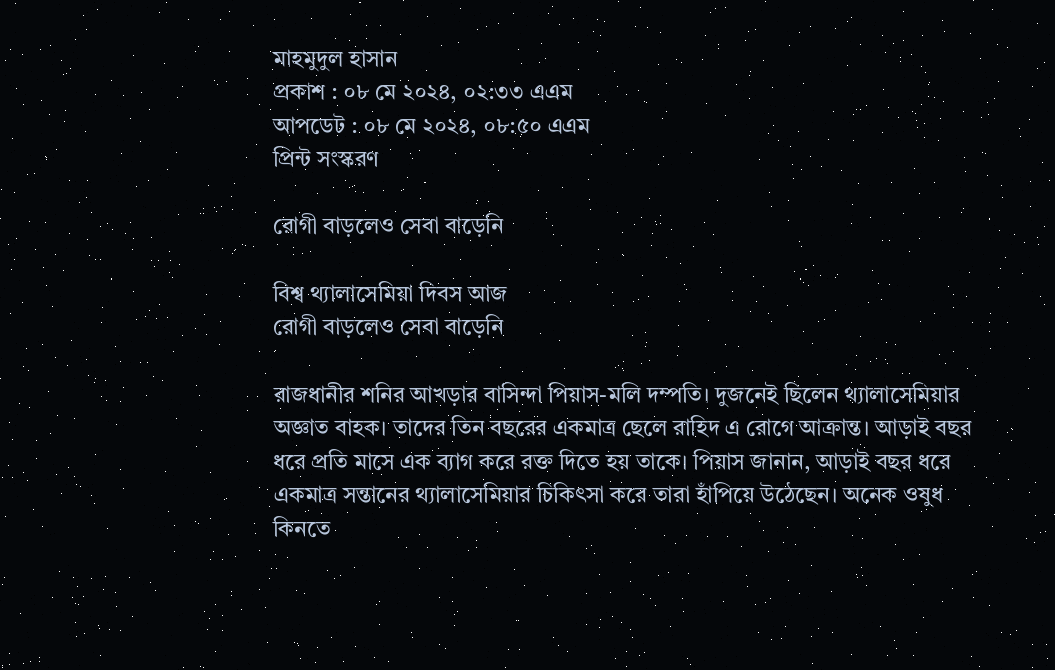মাহমুদুল হাসান
প্রকাশ : ০৮ মে ২০২৪, ০২:৩৩ এএম
আপডেট : ০৮ মে ২০২৪, ০৮:৫০ এএম
প্রিন্ট সংস্করণ

রোগী বাড়লেও সেবা বাড়েনি

বিশ্ব থ্যালাসেমিয়া দিবস আজ
রোগী বাড়লেও সেবা বাড়েনি

রাজধানীর শনির আখড়ার বাসিন্দা পিয়াস-মলি দম্পতি। দুজনেই ছিলেন থ্যালাসেমিয়ার অজ্ঞাত বাহক। তাদের তিন বছরের একমাত্র ছেলে রাহিদ এ রোগে আক্রান্ত। আড়াই বছর ধরে প্রতি মাসে এক ব্যাগ করে রক্ত দিতে হয় তাকে। পিয়াস জানান, আড়াই বছর ধরে একমাত্র সন্তানের থ্যালাসেমিয়ার চিকিৎসা করে তারা হাঁপিয়ে উঠেছেন। অনেক ওষুধ কিনতে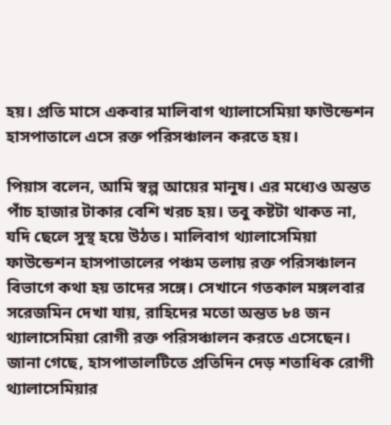হয়। প্রতি মাসে একবার মালিবাগ থ্যালাসেমিয়া ফাউন্ডেশন হাসপাতালে এসে রক্ত পরিসঞ্চালন করতে হয়।

পিয়াস বলেন, আমি স্বল্প আয়ের মানুষ। এর মধ্যেও অন্তত পাঁচ হাজার টাকার বেশি খরচ হয়। তবু কষ্টটা থাকত না, যদি ছেলে সুস্থ হয়ে উঠত। মালিবাগ থ্যালাসেমিয়া ফাউন্ডেশন হাসপাতালের পঞ্চম তলায় রক্ত পরিসঞ্চালন বিভাগে কথা হয় তাদের সঙ্গে। সেখানে গতকাল মঙ্গলবার সরেজমিন দেখা যায়, রাহিদের মতো অন্তত ৮৪ জন থ্যালাসেমিয়া রোগী রক্ত পরিসঞ্চালন করতে এসেছেন। জানা গেছে, হাসপাতালটিতে প্রতিদিন দেড় শতাধিক রোগী থ্যালাসেমিয়ার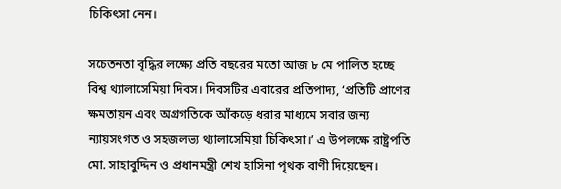চিকিৎসা নেন।

সচেতনতা বৃদ্ধির লক্ষ্যে প্রতি বছরের মতো আজ ৮ মে পালিত হচ্ছে বিশ্ব থ্যালাসেমিয়া দিবস। দিবসটির এবারের প্রতিপাদ্য, ‘প্রতিটি প্রাণের ক্ষমতায়ন এবং অগ্রগতিকে আঁকড়ে ধরার মাধ্যমে সবার জন্য ন্যায়সংগত ও সহজলভ্য থ্যালাসেমিয়া চিকিৎসা।’ এ উপলক্ষে রাষ্ট্রপতি মো. সাহাবুদ্দিন ও প্রধানমন্ত্রী শেখ হাসিনা পৃথক বাণী দিয়েছেন।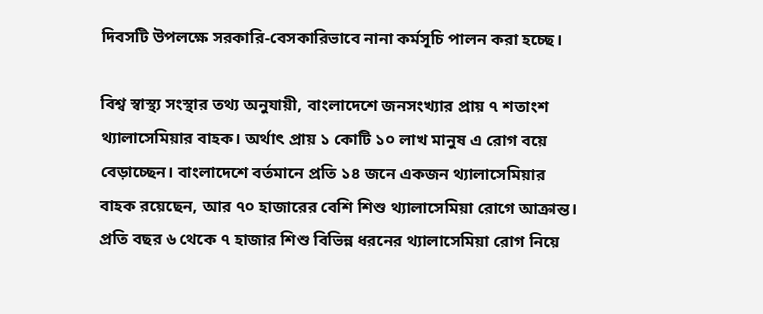দিবসটি উপলক্ষে সরকারি-বেসকারিভাবে নানা কর্মসূচি পালন করা হচ্ছে।

বিশ্ব স্বাস্থ্য সংস্থার তথ্য অনুযায়ী, বাংলাদেশে জনসংখ্যার প্রায় ৭ শতাংশ থ্যালাসেমিয়ার বাহক। অর্থাৎ প্রায় ১ কোটি ১০ লাখ মানুষ এ রোগ বয়ে বেড়াচ্ছেন। বাংলাদেশে বর্তমানে প্রতি ১৪ জনে একজন থ্যালাসেমিয়ার বাহক রয়েছেন, আর ৭০ হাজারের বেশি শিশু থ্যালাসেমিয়া রোগে আক্রান্ত। প্রতি বছর ৬ থেকে ৭ হাজার শিশু বিভিন্ন ধরনের থ্যালাসেমিয়া রোগ নিয়ে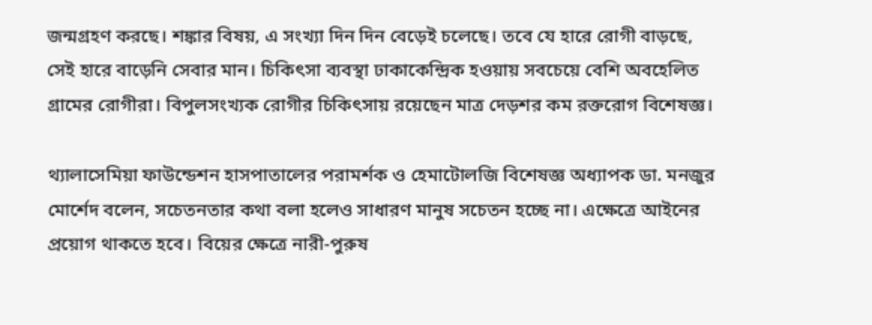জন্মগ্রহণ করছে। শঙ্কার বিষয়, এ সংখ্যা দিন দিন বেড়েই চলেছে। তবে যে হারে রোগী বাড়ছে, সেই হারে বাড়েনি সেবার মান। চিকিৎসা ব্যবস্থা ঢাকাকেন্দ্রিক হওয়ায় সবচেয়ে বেশি অবহেলিত গ্রামের রোগীরা। বিপুলসংখ্যক রোগীর চিকিৎসায় রয়েছেন মাত্র দেড়শর কম রক্তরোগ বিশেষজ্ঞ।

থ্যালাসেমিয়া ফাউন্ডেশন হাসপাতালের পরামর্শক ও হেমাটোলজি বিশেষজ্ঞ অধ্যাপক ডা. মনজুর মোর্শেদ বলেন, সচেতনতার কথা বলা হলেও সাধারণ মানুষ সচেতন হচ্ছে না। এক্ষেত্রে আইনের প্রয়োগ থাকতে হবে। বিয়ের ক্ষেত্রে নারী-পুরুষ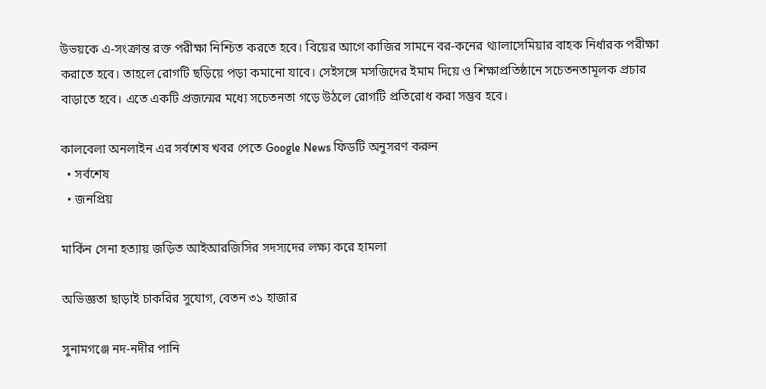উভয়কে এ-সংক্রান্ত রক্ত পরীক্ষা নিশ্চিত করতে হবে। বিয়ের আগে কাজির সামনে বর-কনের থ্যালাসেমিয়ার বাহক নির্ধারক পরীক্ষা করাতে হবে। তাহলে রোগটি ছড়িয়ে পড়া কমানো যাবে। সেইসঙ্গে মসজিদের ইমাম দিয়ে ও শিক্ষাপ্রতিষ্ঠানে সচেতনতামূলক প্রচার বাড়াতে হবে। এতে একটি প্রজন্মের মধ্যে সচেতনতা গড়ে উঠলে রোগটি প্রতিরোধ করা সম্ভব হবে।

কালবেলা অনলাইন এর সর্বশেষ খবর পেতে Google News ফিডটি অনুসরণ করুন
  • সর্বশেষ
  • জনপ্রিয়

মার্কিন সেনা হত্যায় জড়িত আইআরজিসির সদস্যদের লক্ষ্য করে হামলা

অভিজ্ঞতা ছাড়াই চাকরির সুযোগ, বেতন ৩১ হাজার

সুনামগঞ্জে নদ-নদীর পানি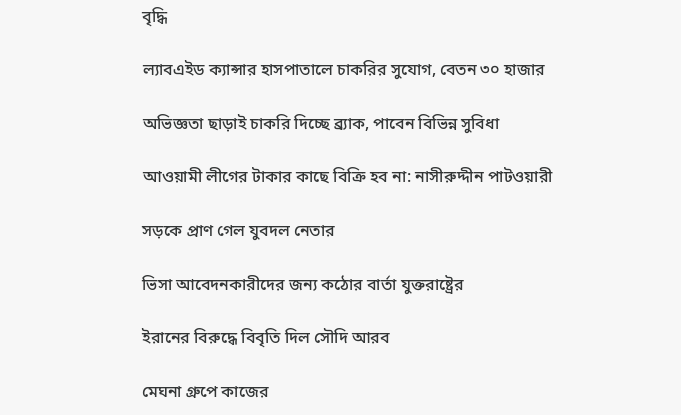বৃদ্ধি

ল্যাবএইড ক্যান্সার হাসপাতালে চাকরির সুযোগ, বেতন ৩০ হাজার

অভিজ্ঞতা ছাড়াই চাকরি দিচ্ছে ব্র্যাক, পাবেন বিভিন্ন সুবিধা

আওয়ামী লীগের টাকার কাছে বিক্রি হব না: নাসীরুদ্দীন পাটওয়ারী

সড়কে প্রাণ গেল যুবদল নেতার

ভিসা আবেদনকারীদের জন্য কঠোর বার্তা যুক্তরাষ্ট্রের

ইরানের বিরুদ্ধে বিবৃতি দিল সৌদি আরব

মেঘনা গ্রুপে কাজের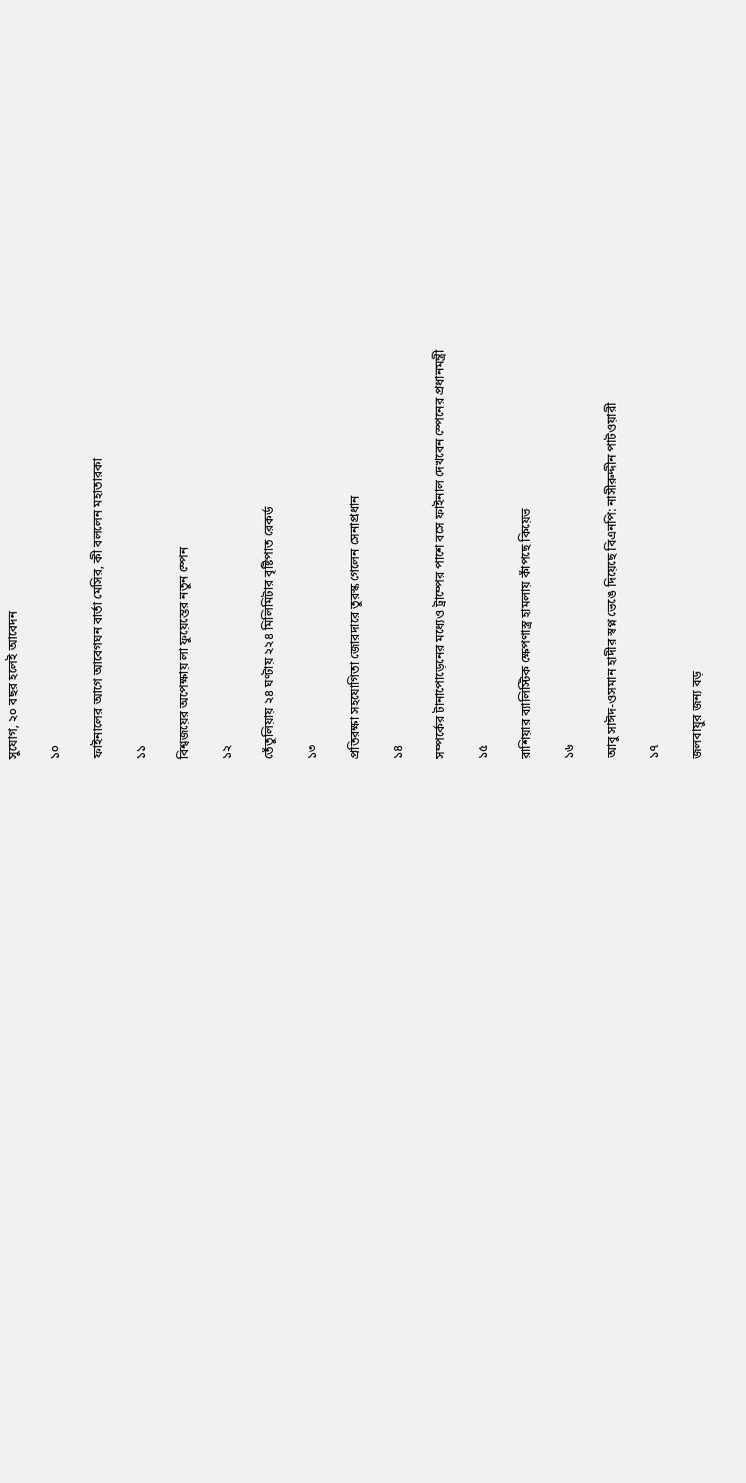সুযোগ, ২০ বছর হলেই আবেদন

১০

ফাইনালের আগে আবেগঘন বার্তা মেসির, কী বললেন মহাতারকা

১১

বিশ্বজয়ের অপেক্ষায় লা ফুয়েন্তের নতুন স্পেন

১২

তেঁতুলিয়ায় ২৪ ঘণ্টায় ২২৪ মিলিমিটার বৃষ্টিপাত রেকর্ড

১৩

প্রতিরক্ষা সহযোগিতা জোরদারে তুরস্ক গেলেন সেনাপ্রধান

১৪

সম্পর্কের টানাপোড়েনের মধ্যেও ট্রাম্পের পাশে বসে ফাইনাল দেখবেন স্পেনের প্রধানমন্ত্রী

১৫

রাশিয়ার ব্যালিস্টিক ক্ষেপণাস্ত্র হামলায় কাঁপছে কিয়েভ

১৬

আবু সাঈদ-ওসমান হাদীর স্বপ্ন ভেঙে দিয়েছে বিএনপি: নাসীরুদ্দীন পাটওয়ারী

১৭

জলবায়ুর জন্য বড়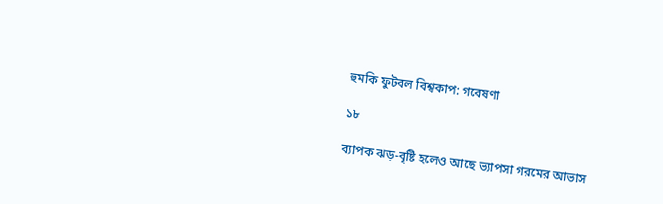হুমকি ফুটবল বিশ্বকাপ: গবেষণা

১৮

ব্যাপক ঝড়-বৃষ্টি হলেও আছে ভ্যাপসা গরমের আভাস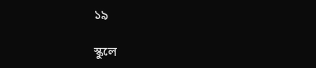১৯

স্কুলে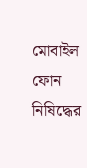মোবাইল ফোন নিষিদ্ধের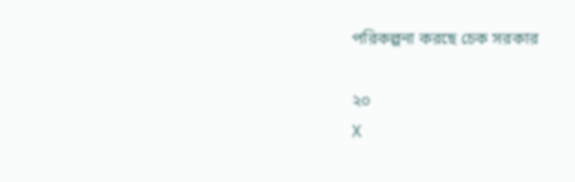পরিকল্পনা করছে চেক সরকার

২০
X